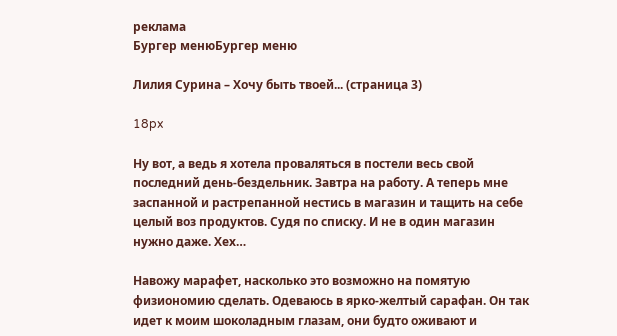реклама
Бургер менюБургер меню

Лилия Сурина – Хочу быть твоей... (страница 3)

18px

Ну вот, а ведь я хотела проваляться в постели весь свой последний день-бездельник. Завтра на работу. А теперь мне заспанной и растрепанной нестись в магазин и тащить на себе целый воз продуктов. Судя по списку. И не в один магазин нужно даже. Хех…

Навожу марафет, насколько это возможно на помятую физиономию сделать. Одеваюсь в ярко-желтый сарафан. Он так идет к моим шоколадным глазам, они будто оживают и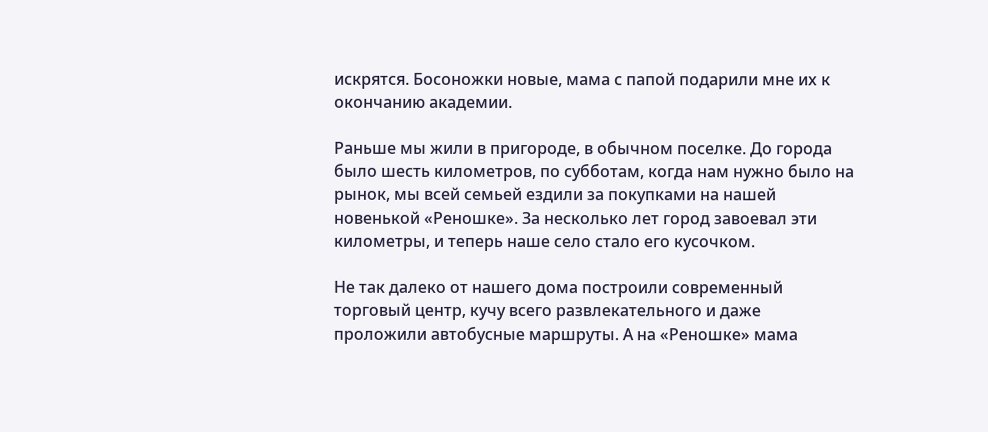искрятся. Босоножки новые, мама с папой подарили мне их к окончанию академии.

Раньше мы жили в пригороде, в обычном поселке. До города было шесть километров, по субботам, когда нам нужно было на рынок, мы всей семьей ездили за покупками на нашей новенькой «Реношке». За несколько лет город завоевал эти километры, и теперь наше село стало его кусочком.

Не так далеко от нашего дома построили современный торговый центр, кучу всего развлекательного и даже проложили автобусные маршруты. А на «Реношке» мама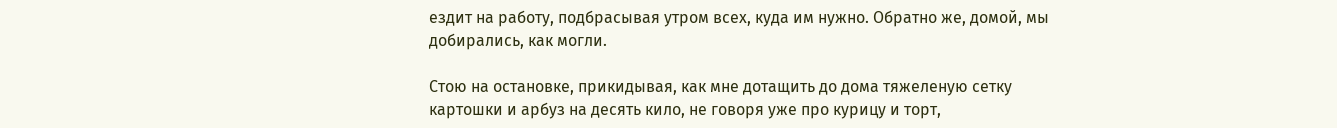ездит на работу, подбрасывая утром всех, куда им нужно. Обратно же, домой, мы добирались, как могли.

Стою на остановке, прикидывая, как мне дотащить до дома тяжеленую сетку картошки и арбуз на десять кило, не говоря уже про курицу и торт,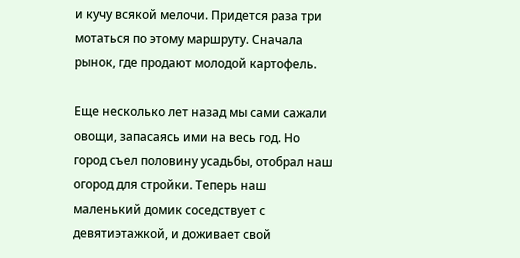и кучу всякой мелочи. Придется раза три мотаться по этому маршруту. Сначала рынок, где продают молодой картофель.

Еще несколько лет назад мы сами сажали овощи, запасаясь ими на весь год. Но город съел половину усадьбы, отобрал наш огород для стройки. Теперь наш маленький домик соседствует с девятиэтажкой, и доживает свой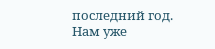последний год. Нам уже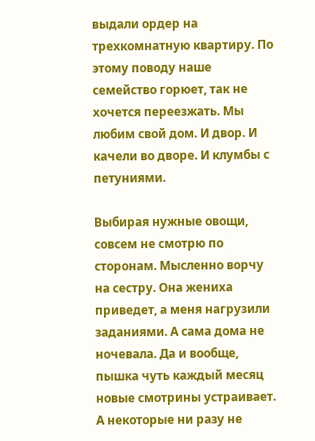выдали ордер на трехкомнатную квартиру. По этому поводу наше семейство горюет, так не хочется переезжать. Мы любим свой дом. И двор. И качели во дворе. И клумбы с петуниями.

Выбирая нужные овощи, совсем не смотрю по сторонам. Мысленно ворчу на сестру. Она жениха приведет, а меня нагрузили заданиями. А сама дома не ночевала. Да и вообще, пышка чуть каждый месяц новые смотрины устраивает. А некоторые ни разу не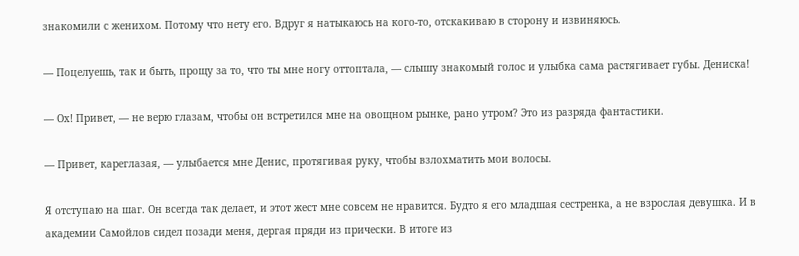знакомили с женихом. Потому что нету его. Вдруг я натыкаюсь на кого-то, отскакиваю в сторону и извиняюсь.

— Поцелуешь, так и быть, прощу за то, что ты мне ногу оттоптала, — слышу знакомый голос и улыбка сама растягивает губы. Дениска!

— Ох! Привет, — не верю глазам, чтобы он встретился мне на овощном рынке, рано утром? Это из разряда фантастики.

— Привет, кареглазая, — улыбается мне Денис, протягивая руку, чтобы взлохматить мои волосы.

Я отступаю на шаг. Он всегда так делает, и этот жест мне совсем не нравится. Будто я его младшая сестренка, а не взрослая девушка. И в академии Самойлов сидел позади меня, дергая пряди из прически. В итоге из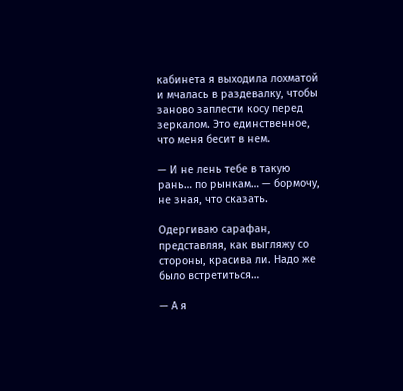кабинета я выходила лохматой и мчалась в раздевалку, чтобы заново заплести косу перед зеркалом. Это единственное, что меня бесит в нем.

— И не лень тебе в такую рань… по рынкам… — бормочу, не зная, что сказать.

Одергиваю сарафан, представляя, как выгляжу со стороны, красива ли. Надо же было встретиться…

— А я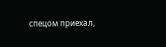спецом приехал,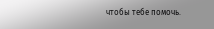чтобы тебе помочь.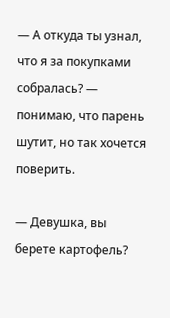— А откуда ты узнал, что я за покупками собралась? — понимаю, что парень шутит, но так хочется поверить.

— Девушка, вы берете картофель?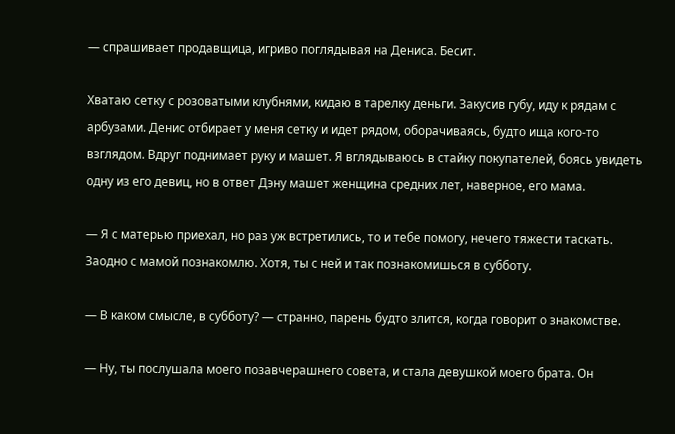— спрашивает продавщица, игриво поглядывая на Дениса. Бесит.

Хватаю сетку с розоватыми клубнями, кидаю в тарелку деньги. Закусив губу, иду к рядам с арбузами. Денис отбирает у меня сетку и идет рядом, оборачиваясь, будто ища кого-то взглядом. Вдруг поднимает руку и машет. Я вглядываюсь в стайку покупателей, боясь увидеть одну из его девиц, но в ответ Дэну машет женщина средних лет, наверное, его мама.

— Я с матерью приехал, но раз уж встретились, то и тебе помогу, нечего тяжести таскать. Заодно с мамой познакомлю. Хотя, ты с ней и так познакомишься в субботу.

— В каком смысле, в субботу? — странно, парень будто злится, когда говорит о знакомстве.

— Ну, ты послушала моего позавчерашнего совета, и стала девушкой моего брата. Он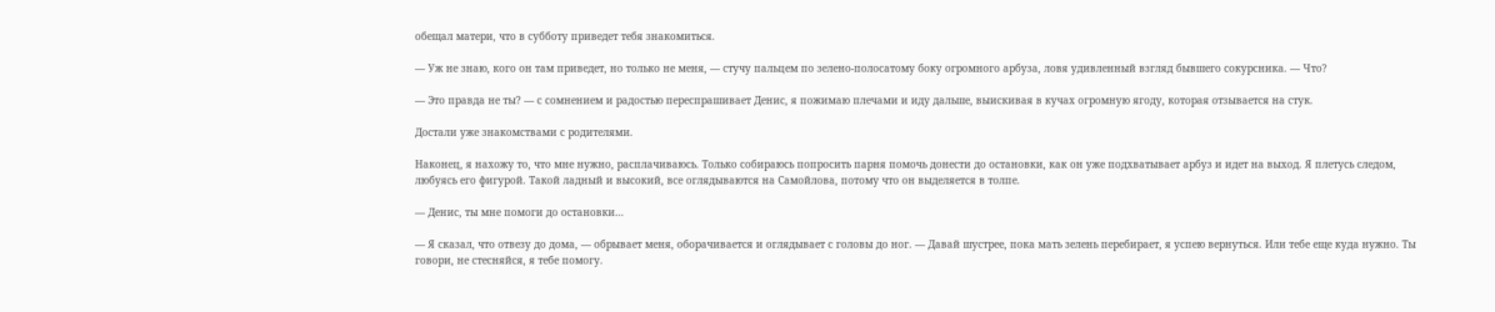обещал матери, что в субботу приведет тебя знакомиться.

— Уж не знаю, кого он там приведет, но только не меня, — стучу пальцем по зелено-полосатому боку огромного арбуза, ловя удивленный взгляд бывшего сокурсника. — Что?

— Это правда не ты? — с сомнением и радостью переспрашивает Денис, я пожимаю плечами и иду дальше, выискивая в кучах огромную ягоду, которая отзывается на стук.

Достали уже знакомствами с родителями.

Наконец, я нахожу то, что мне нужно, расплачиваюсь. Только собираюсь попросить парня помочь донести до остановки, как он уже подхватывает арбуз и идет на выход. Я плетусь следом, любуясь его фигурой. Такой ладный и высокий, все оглядываются на Самойлова, потому что он выделяется в толпе.

— Денис, ты мне помоги до остановки…

— Я сказал, что отвезу до дома, — обрывает меня, оборачивается и оглядывает с головы до ног. — Давай шустрее, пока мать зелень перебирает, я успею вернуться. Или тебе еще куда нужно. Ты говори, не стесняйся, я тебе помогу.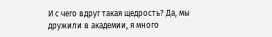И с чего вдруг такая щедрость? Да, мы дружили в академии, я много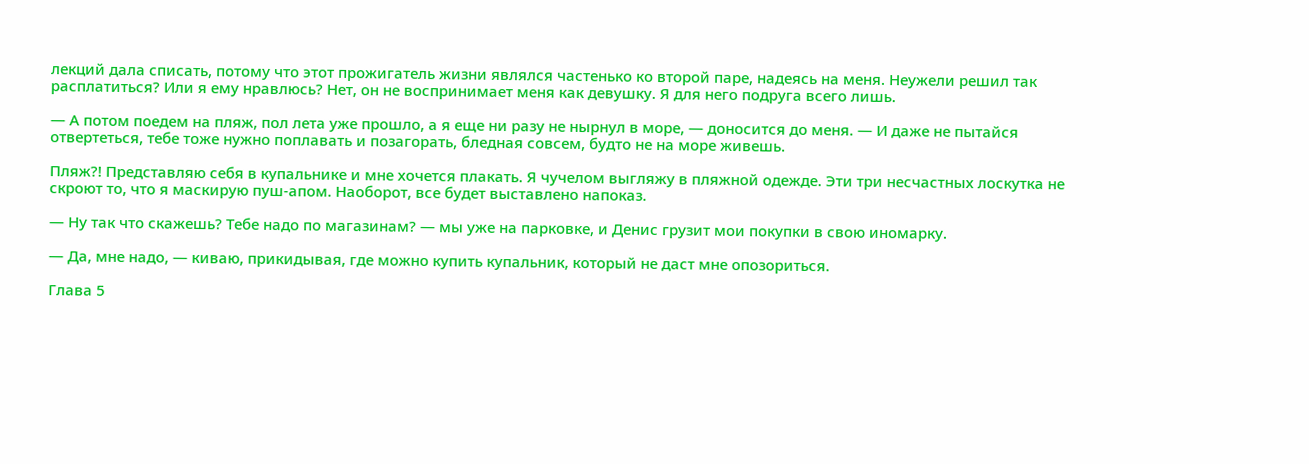лекций дала списать, потому что этот прожигатель жизни являлся частенько ко второй паре, надеясь на меня. Неужели решил так расплатиться? Или я ему нравлюсь? Нет, он не воспринимает меня как девушку. Я для него подруга всего лишь.

— А потом поедем на пляж, пол лета уже прошло, а я еще ни разу не нырнул в море, — доносится до меня. — И даже не пытайся отвертеться, тебе тоже нужно поплавать и позагорать, бледная совсем, будто не на море живешь.

Пляж?! Представляю себя в купальнике и мне хочется плакать. Я чучелом выгляжу в пляжной одежде. Эти три несчастных лоскутка не скроют то, что я маскирую пуш-апом. Наоборот, все будет выставлено напоказ.

— Ну так что скажешь? Тебе надо по магазинам? — мы уже на парковке, и Денис грузит мои покупки в свою иномарку.

— Да, мне надо, — киваю, прикидывая, где можно купить купальник, который не даст мне опозориться.

Глава 5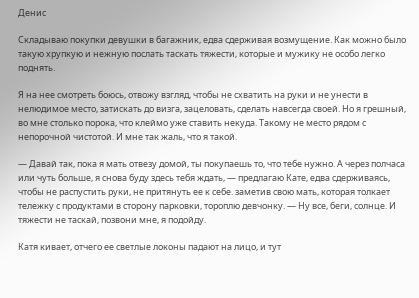Денис

Складываю покупки девушки в багажник, едва сдерживая возмущение. Как можно было такую хрупкую и нежную послать таскать тяжести, которые и мужику не особо легко поднять.

Я на нее смотреть боюсь, отвожу взгляд, чтобы не схватить на руки и не унести в нелюдимое место, затискать до визга, зацеловать, сделать навсегда своей. Но я грешный, во мне столько порока, что клеймо уже ставить некуда. Такому не место рядом с непорочной чистотой. И мне так жаль, что я такой.

— Давай так, пока я мать отвезу домой, ты покупаешь то, что тебе нужно. А через полчаса или чуть больше, я снова буду здесь тебя ждать, — предлагаю Кате, едва сдерживаясь, чтобы не распустить руки, не притянуть ее к себе. заметив свою мать, которая толкает тележку с продуктами в сторону парковки, тороплю девчонку. — Ну все, беги, солнце. И тяжести не таскай, позвони мне, я подойду.

Катя кивает, отчего ее светлые локоны падают на лицо, и тут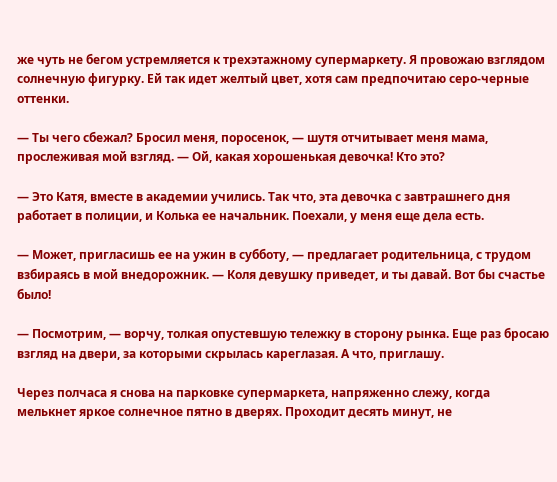же чуть не бегом устремляется к трехэтажному супермаркету. Я провожаю взглядом солнечную фигурку. Ей так идет желтый цвет, хотя сам предпочитаю серо-черные оттенки.

— Ты чего сбежал? Бросил меня, поросенок, — шутя отчитывает меня мама, прослеживая мой взгляд. — Ой, какая хорошенькая девочка! Кто это?

— Это Катя, вместе в академии учились. Так что, эта девочка с завтрашнего дня работает в полиции, и Колька ее начальник. Поехали, у меня еще дела есть.

— Может, пригласишь ее на ужин в субботу, — предлагает родительница, с трудом взбираясь в мой внедорожник. — Коля девушку приведет, и ты давай. Вот бы счастье было!

— Посмотрим, — ворчу, толкая опустевшую тележку в сторону рынка. Еще раз бросаю взгляд на двери, за которыми скрылась кареглазая. А что, приглашу.

Через полчаса я снова на парковке супермаркета, напряженно слежу, когда мелькнет яркое солнечное пятно в дверях. Проходит десять минут, не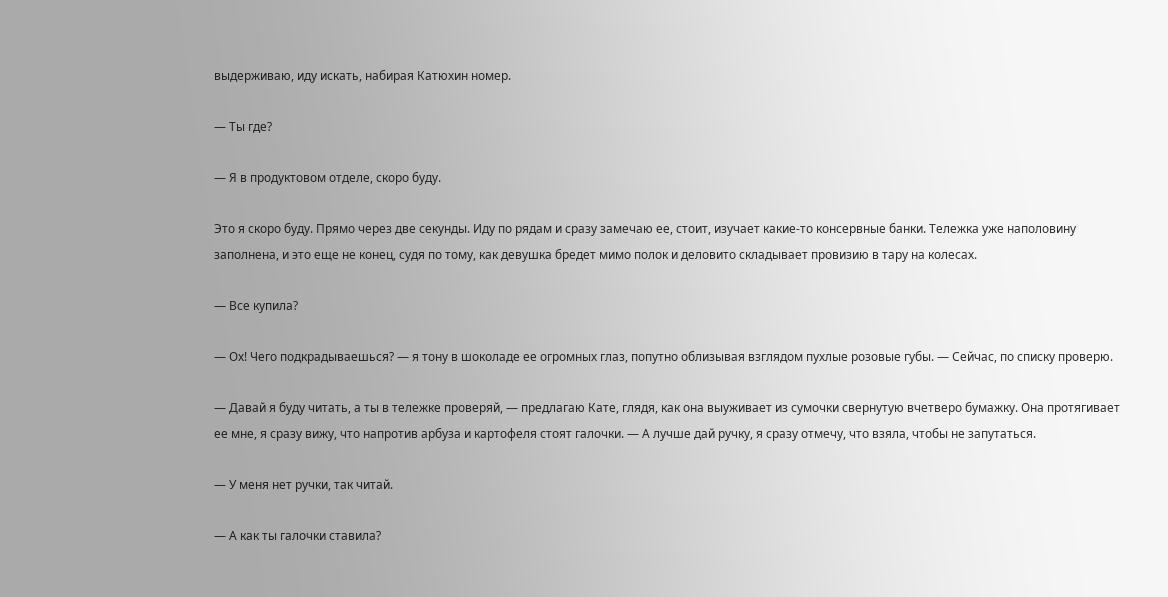выдерживаю, иду искать, набирая Катюхин номер.

— Ты где?

— Я в продуктовом отделе, скоро буду.

Это я скоро буду. Прямо через две секунды. Иду по рядам и сразу замечаю ее, стоит, изучает какие-то консервные банки. Тележка уже наполовину заполнена, и это еще не конец, судя по тому, как девушка бредет мимо полок и деловито складывает провизию в тару на колесах.

— Все купила?

— Ох! Чего подкрадываешься? — я тону в шоколаде ее огромных глаз, попутно облизывая взглядом пухлые розовые губы. — Сейчас, по списку проверю.

— Давай я буду читать, а ты в тележке проверяй, — предлагаю Кате, глядя, как она выуживает из сумочки свернутую вчетверо бумажку. Она протягивает ее мне, я сразу вижу, что напротив арбуза и картофеля стоят галочки. — А лучше дай ручку, я сразу отмечу, что взяла, чтобы не запутаться.

— У меня нет ручки, так читай.

— А как ты галочки ставила?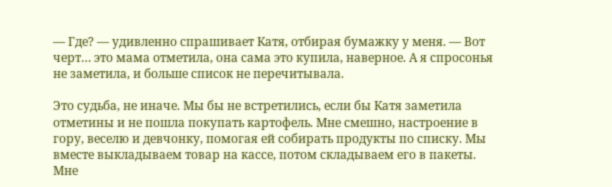— Где? — удивленно спрашивает Катя, отбирая бумажку у меня. — Вот черт… это мама отметила, она сама это купила, наверное. А я спросонья не заметила, и больше список не перечитывала.

Это судьба, не иначе. Мы бы не встретились, если бы Катя заметила отметины и не пошла покупать картофель. Мне смешно, настроение в гору, веселю и девчонку, помогая ей собирать продукты по списку. Мы вместе выкладываем товар на кассе, потом складываем его в пакеты. Мне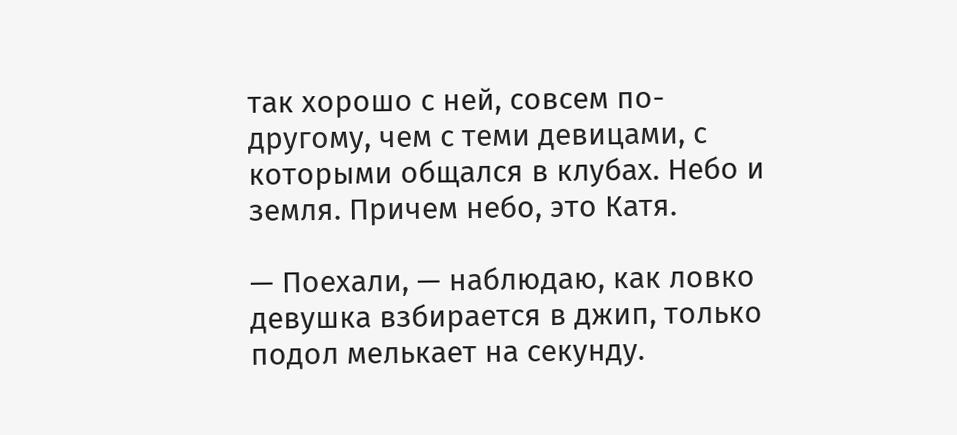так хорошо с ней, совсем по-другому, чем с теми девицами, с которыми общался в клубах. Небо и земля. Причем небо, это Катя.

— Поехали, — наблюдаю, как ловко девушка взбирается в джип, только подол мелькает на секунду.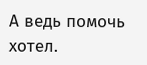А ведь помочь хотел.